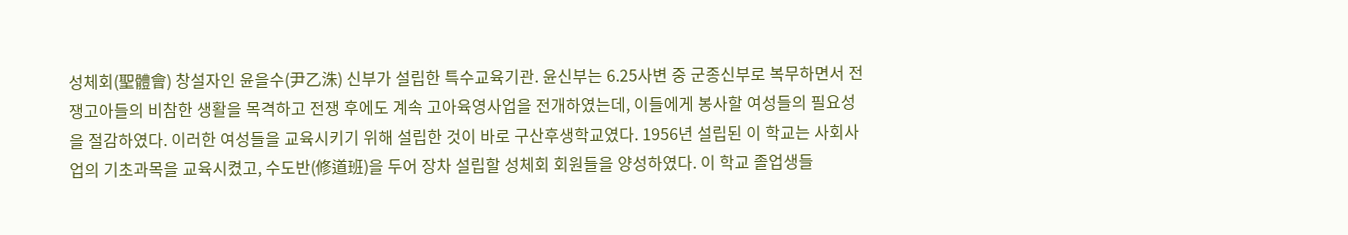성체회(聖體會) 창설자인 윤을수(尹乙洙) 신부가 설립한 특수교육기관. 윤신부는 6.25사변 중 군종신부로 복무하면서 전쟁고아들의 비참한 생활을 목격하고 전쟁 후에도 계속 고아육영사업을 전개하였는데, 이들에게 봉사할 여성들의 필요성을 절감하였다. 이러한 여성들을 교육시키기 위해 설립한 것이 바로 구산후생학교였다. 1956년 설립된 이 학교는 사회사업의 기초과목을 교육시켰고, 수도반(修道班)을 두어 장차 설립할 성체회 회원들을 양성하였다. 이 학교 졸업생들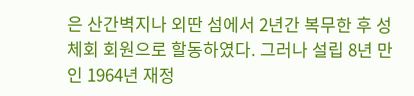은 산간벽지나 외딴 섬에서 2년간 복무한 후 성체회 회원으로 할동하였다. 그러나 설립 8년 만인 1964년 재정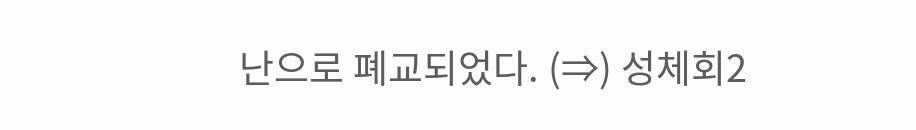난으로 폐교되었다. (⇒) 성체회2